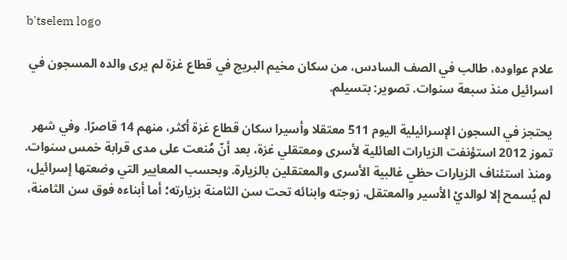b'tselem logo

علام عواوده، طالب في الصف السادس، من سكان مخيم البريج في قطاع غزة لم يرى والده المسجون في اسرائيل منذ سبعة سنوات. تصوير: بتسيلم.

يحتجز في السجون الإسرائيلية اليوم 511 معتقلا وأسيرا سكان قطاع غزة أكثر، منهم 14 قاصرًا. وفي شهر تموز 2012 استؤنفت الزيارات العائلية لأسرى ومعتقلي غزة، بعد أنّ مُنعت على مدى قرابة خمس سنوات. ومنذ استئناف الزيارات حظي غالبية الأسرى والمعتقلين بالزيارة. وبحسب المعايير التي وضعتها إسرائيل، لم يُسمح إلا لوالديْ الأسير والمعتقل، زوجته وابنائه تحت سن الثامنة بزيارته؛ أما أبناءه فوق سن الثامنة،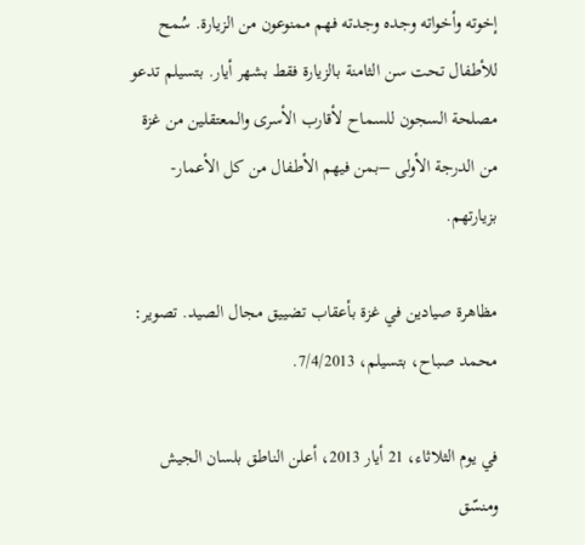إخوته وأخواته وجده وجدته فهم ممنوعون من الزيارة. سُمح للأطفال تحت سن الثامنة بالزيارة فقط بشهر أيار. بتسيلم تدعو مصلحة السجون للسماح لأقارب الأسرى والمعتقلين من غزة من الدرجة الأولى –بمن فيهم الأطفال من كل الأعمار- بزيارتهم.

مظاهرة صيادين في غزة بأعقاب تضييق مجال الصيد. تصوير: محمد صباح، بتسيلم، 7/4/2013.

في يوم الثلاثاء، 21 أيار 2013، أعلن الناطق بلسان الجيش ومنسّق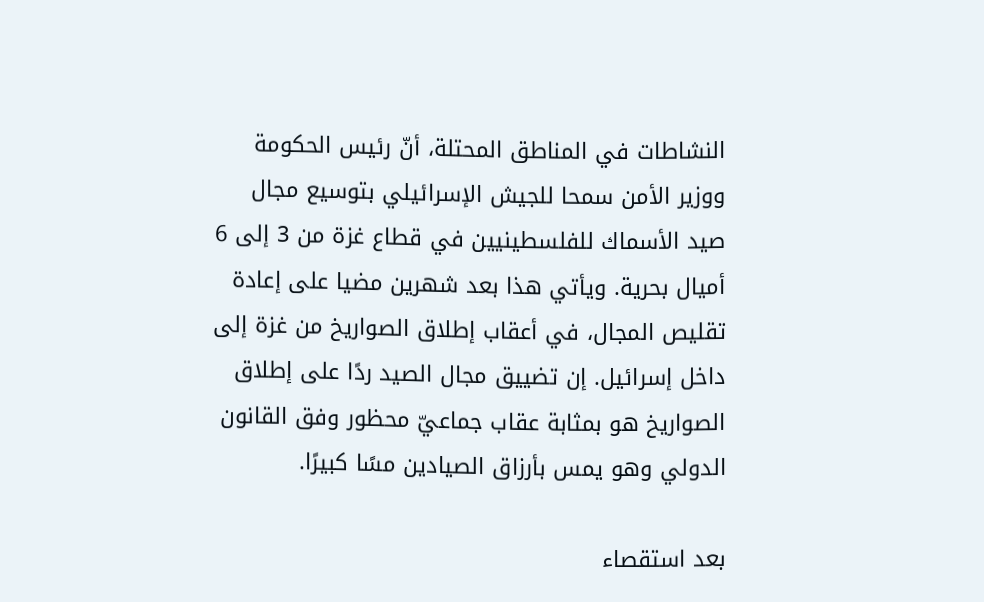النشاطات في المناطق المحتلة، أنّ رئيس الحكومة ووزير الأمن سمحا للجيش الإسرائيلي بتوسيع مجال صيد الأسماك للفلسطينيين في قطاع غزة من 3 إلى 6 أميال بحرية. ويأتي هذا بعد شهرين مضيا على إعادة تقليص المجال، في أعقاب إطلاق الصواريخ من غزة إلى داخل إسرائيل. إن تضييق مجال الصيد ردًا على إطلاق الصواريخ هو بمثابة عقاب جماعيّ محظور وفق القانون الدولي وهو يمس بأرزاق الصيادين مسًا كبيرًا.

بعد استقصاء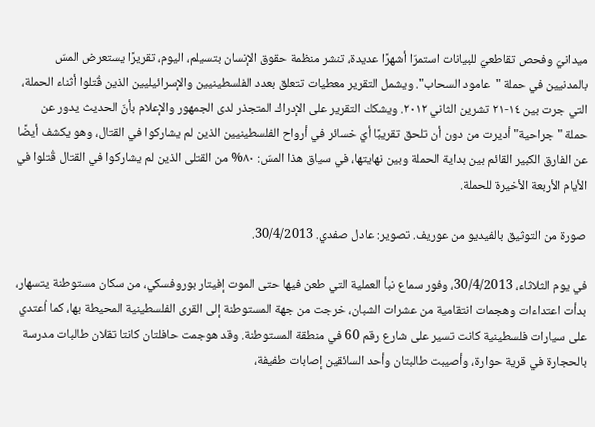ميدانيّ وفحص تقاطعيّ للبيانات استمرّا أشهرًا عديدة، تنشر منظمة حقوق الإنسان بتسيلم، اليوم، تقريرًا يستعرض المسّ بالمدنيين في حملة "عامود السحاب". ويشمل التقرير معطيات تتعلق بعدد الفلسطينيين والإسرائيليين الذين قُتلوا أثناء الحملة، التي جرت بين ١٤-٢١ تشرين الثاني ٢٠١٢. ويشكك التقرير على الإدراك المتجذر لدى الجمهور والإعلام بأنّ الحديث يدور عن حملة "جراحية" أديرت من دون أن تلحق تقريبًا أيّ خسائر في أرواح الفلسطينيين الذين لم يشاركوا في القتال، وهو يكشف أيضًا عن الفارق الكبير القائم بين بداية الحملة وبين نهايتها، في سياق هذا المسّ: ٨٠% من القتلى الذين لم يشاركوا في القتال قُتلوا في الأيام الأربعة الأخيرة للحملة.

صورة من التوثيق بالفيديو من عوريف. تصوير: عادل صفدي. 30/4/2013.

في يوم الثلاثاء، 30/4/2013، وفور سماع نبأ العملية التي طعن فيها حتى الموت إفيتار بوروفسكي، من سكان مستوطنة يتسهار، بدأت اعتداءات وهجمات انتقامية من عشرات الشبان، خرجت من جهة المستوطنة إلى القرى الفلسطينية المحيطة بها، كما اُعتدي على سيارات فلسطينية كانت تسير على شارع رقم 60 في منطقة المستوطنة. وقد هوجمت حافلتان كانتا تقلان طالبات مدرسة بالحجارة في قرية حوارة، وأصيبت طالبتان وأحد السائقين إصابات طفيفة،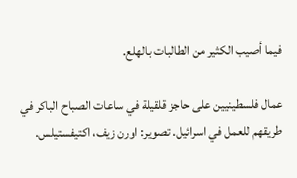فيما أصيب الكثير من الطالبات بالهلع.

عمال فلسطينيين على حاجز قلقيلة في ساعات الصباح الباكر في طريقهم للعمل في اسرائيل. تصوير: اورن زيف، اكتيفستيلس.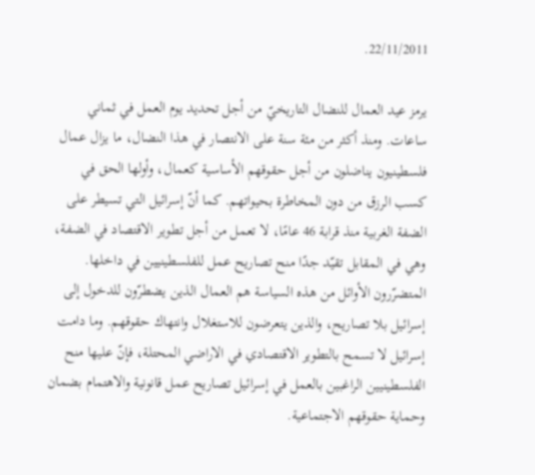22/11/2011.

يرمز عيد العمال للنضال التاريخيّ من أجل تحديد يوم العمل في ثماني ساعات. ومنذ أكثر من مئة سنة على الانتصار في هذا النضال، ما يزال عمال فلسطينيون يناضلون من أجل حقوقهم الأساسية كعمال، وأولها الحق في كسب الرزق من دون المخاطرة بحيواتهم. كما أنّ إسرائيل التي تسيطر على الضفة الغربية منذ قرابة 46 عامًا، لا تعمل من أجل تطوير الاقتصاد في الضفة، وهي في المقابل تقيّد جدًا منح تصاريح عمل للفلسطينيين في داخلها. المتضرّرون الأوائل من هذه السياسة هم العمال الذين يضطرّون للدخول إلى إسرائيل بلا تصاريح، والذين يتعرضون للاستغلال وانتهاك حقوقهم. وما دامت إسرائيل لا تسمح بالتطوير الاقتصادي في الاراضي المحتلة، فإنّ عليها منح الفلسطينيين الراغبين بالعمل في إسرائيل تصاريح عمل قانونية والاهتمام بضمان وحماية حقوقهم الاجتماعية.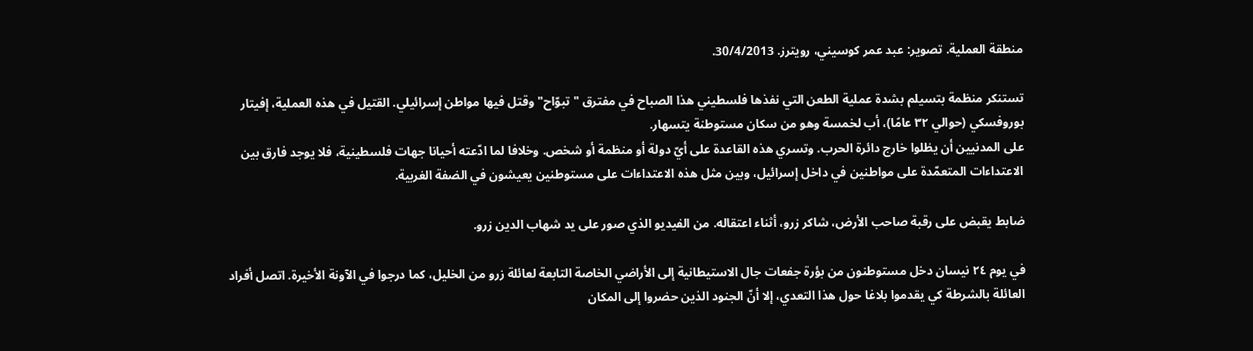منطقة العملية. تصوير: عبد عمر كوسيني، رويترز. 30/4/2013.

تستنكر منظمة بتسيلم بشدة عملية الطعن التي نفذها فلسطيني هذا الصباح في مفترق "تبوّاح" وقتل فيها مواطن إسرائيلي. القتيل في هذه العملية، إفيتار بوروفسكي (حوالي ٣٢ عامًا)، أب لخمسة وهو من سكان مستوطنة يتسهار.
على المدنيين أن يظلوا خارج دائرة الحرب. وتسري هذه القاعدة على أيّ دولة أو منظمة أو شخص. وخلافا لما ادّعته أحيانا جهات فلسطينية، فلا يوجد فارق بين الاعتداءات المتعمّدة على مواطنين في داخل إسرائيل، وبين مثل هذه الاعتداءات على مستوطنين يعيشون في الضفة الغربية.

ضابط يقبض على رقبة صاحب الأرض، شاكر زرو، أثناء اعتقاله. من الفيديو الذي صور على يد شهاب الدين زرو.

في يوم ٢٤ نيسان دخل مستوطنون من بؤرة جفعات جال الاستيطانية إلى الأراضي الخاصة التابعة لعائلة زرو من الخليل، كما درجوا في الآونة الأخيرة. اتصل أفراد العائلة بالشرطة كي يقدموا بلاغا حول هذا التعدي، إلا أنّ الجنود الذين حضروا إلى المكان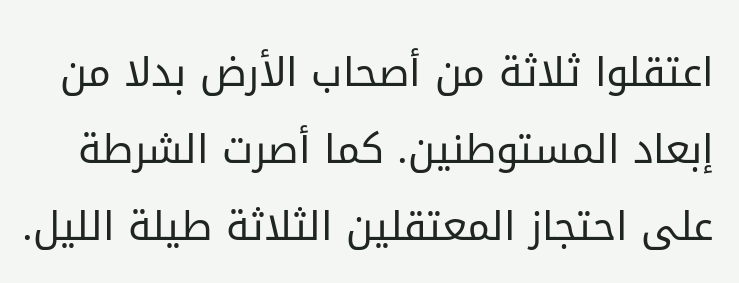اعتقلوا ثلاثة من أصحاب الأرض بدلا من إبعاد المستوطنين. كما أصرت الشرطة على احتجاز المعتقلين الثلاثة طيلة الليل.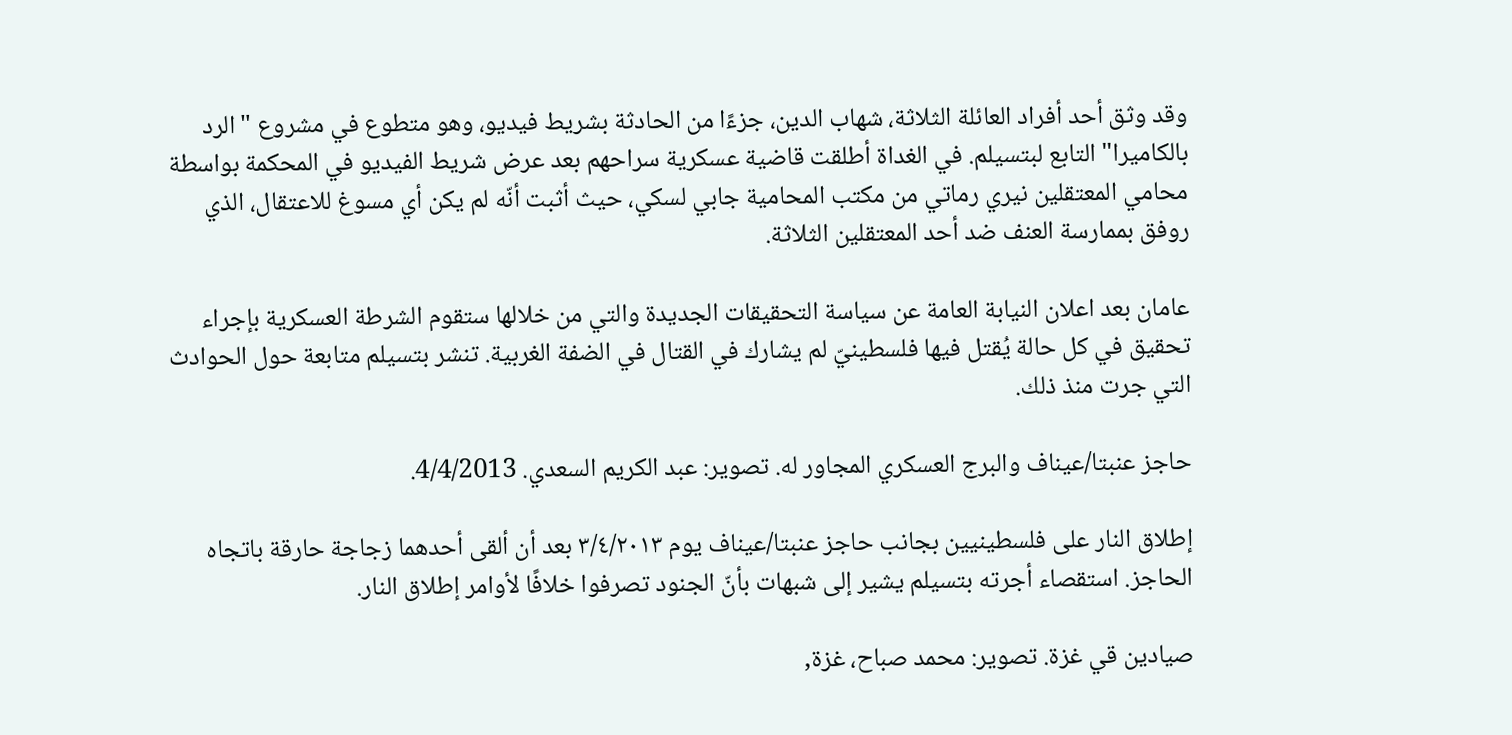وقد وثق أحد أفراد العائلة الثلاثة، شهاب الدين، جزءًا من الحادثة بشريط فيديو، وهو متطوع في مشروع "الرد بالكاميرا" التابع لبتسيلم. في الغداة أطلقت قاضية عسكرية سراحهم بعد عرض شريط الفيديو في المحكمة بواسطة محامي المعتقلين نيري رماتي من مكتب المحامية جابي لسكي، حيث أثبت أنّه لم يكن أي مسوغ للاعتقال، الذي روفق بممارسة العنف ضد أحد المعتقلين الثلاثة.

عامان بعد اعلان النيابة العامة عن سياسة التحقيقات الجديدة والتي من خلالها ستقوم الشرطة العسكرية بإجراء تحقيق في كل حالة يُقتل فيها فلسطينيّ لم يشارك في القتال في الضفة الغربية. تنشر بتسيلم متابعة حول الحوادث التي جرت منذ ذلك.

حاجز عنبتا/عيناف والبرج العسكري المجاور له. تصوير: عبد الكريم السعدي. 4/4/2013.

إطلاق النار على فلسطينيين بجانب حاجز عنبتا/عيناف يوم ٣/٤/٢٠١٣ بعد أن ألقى أحدهما زجاجة حارقة باتجاه الحاجز. استقصاء أجرته بتسيلم يشير إلى شبهات بأنّ الجنود تصرفوا خلافًا لأوامر إطلاق النار.

صيادين قي غزة. تصوير: محمد صباح، غزة,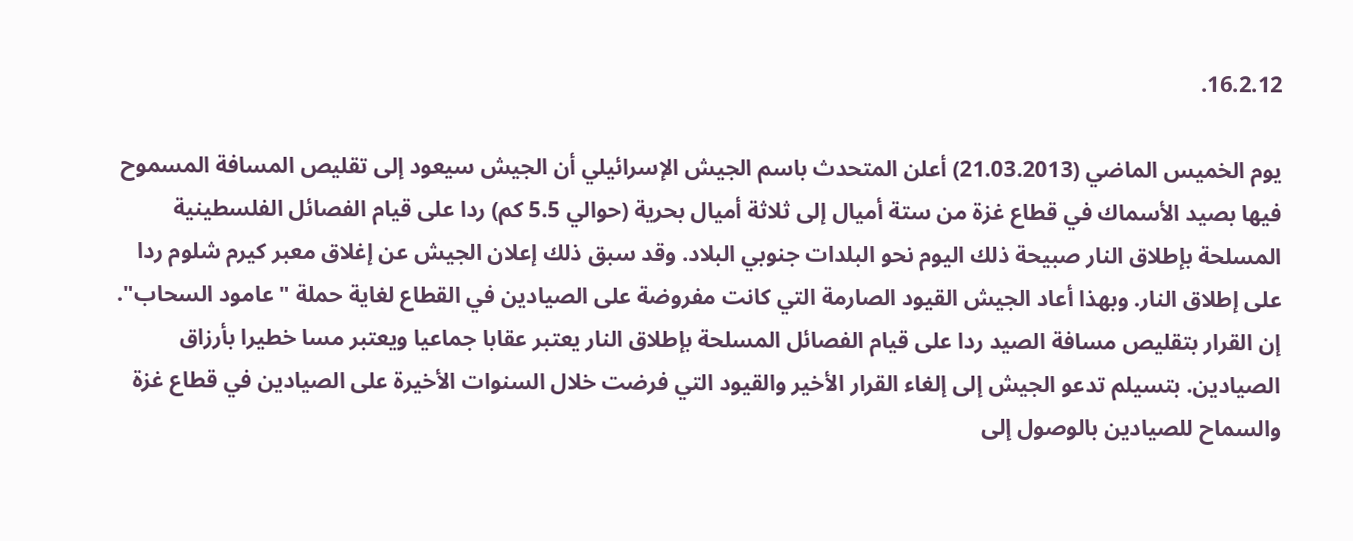16.2.12.

يوم الخميس الماضي (21.03.2013) أعلن المتحدث باسم الجيش الإسرائيلي أن الجيش سيعود إلى تقليص المسافة المسموح فيها بصيد الأسماك في قطاع غزة من ستة أميال إلى ثلاثة أميال بحرية (حوالي 5.5 كم) ردا على قيام الفصائل الفلسطينية المسلحة بإطلاق النار صبيحة ذلك اليوم نحو البلدات جنوبي البلاد. وقد سبق ذلك إعلان الجيش عن إغلاق معبر كيرم شلوم ردا على إطلاق النار. وبهذا أعاد الجيش القيود الصارمة التي كانت مفروضة على الصيادين في القطاع لغاية حملة "عامود السحاب". إن القرار بتقليص مسافة الصيد ردا على قيام الفصائل المسلحة بإطلاق النار يعتبر عقابا جماعيا ويعتبر مسا خطيرا بأرزاق الصيادين. بتسيلم تدعو الجيش إلى إلغاء القرار الأخير والقيود التي فرضت خلال السنوات الأخيرة على الصيادين في قطاع غزة والسماح للصيادين بالوصول إلى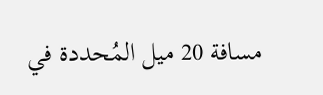مسافة 20 ميل المُحددة في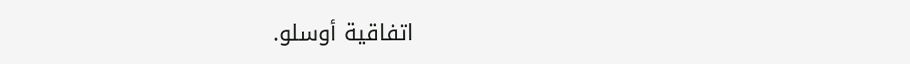اتفاقية أوسلو.